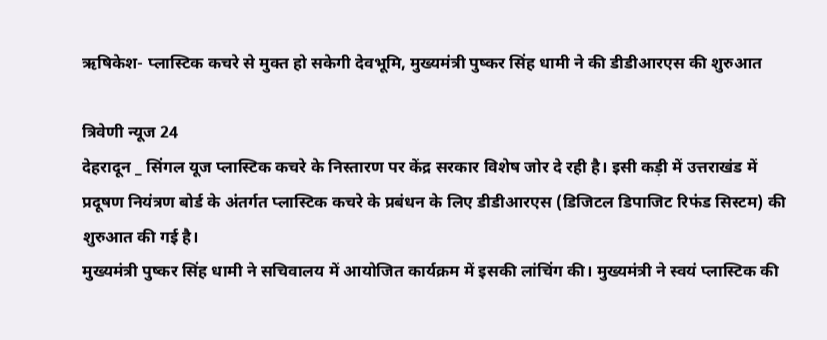ऋषिकेश- प्लास्टिक कचरे से मुक्त हो सकेगी देवभूमि, मुख्‍यमंत्री पुष्‍कर सिंह धामी ने की डीडीआरएस की शुरुआत

त्रिवेणी न्यूज 24
देहरादून _ सिंगल यूज प्लास्टिक कचरे के निस्तारण पर केंद्र सरकार विशेष जोर दे रही है। इसी कड़ी में उत्तराखंड में प्रदूषण नियंत्रण बोर्ड के अंतर्गत प्लास्टिक कचरे के प्रबंधन के लिए डीडीआरएस (डिजिटल डिपाजिट रिफंड सिस्टम) की शुरुआत की गई है।
मुख्यमंत्री पुष्कर सिंह धामी ने सचिवालय में आयोजित कार्यक्रम में इसकी लांचिंग की। मुख्यमंत्री ने स्वयं प्लास्टिक की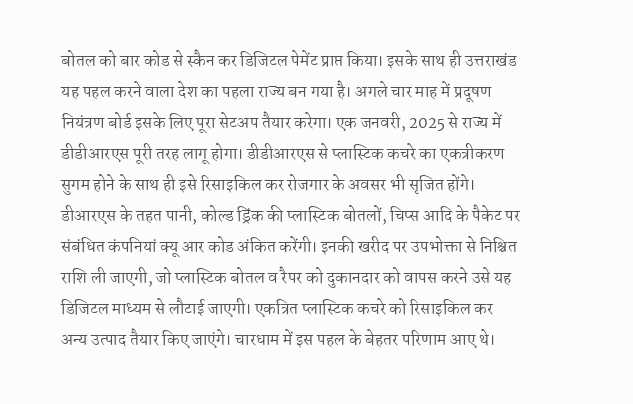बोतल को बार कोड से स्कैन कर डिजिटल पेमेंट प्राप्त किया। इसके साथ ही उत्तराखंड यह पहल करने वाला देश का पहला राज्य बन गया है। अगले चार माह में प्रदूषण नियंत्रण बोर्ड इसके लिए पूरा सेटअप तैयार करेगा। एक जनवरी, 2025 से राज्य में डीडीआरएस पूरी तरह लागू होगा। डीडीआरएस से प्लास्टिक कचरे का एकत्रीकरण सुगम होने के साथ ही इसे रिसाइकिल कर रोजगार के अवसर भी सृजित होंगे। डीआरएस के तहत पानी, कोल्ड ड्रिंक की प्लास्टिक बोतलों, चिप्स आदि के पैकेट पर संबंधित कंपनियां क्यू आर कोड अंकित करेंगी। इनकी खरीद पर उपभोक्ता से निश्चित राशि ली जाएगी, जो प्लास्टिक बोतल व रैपर को दुकानदार को वापस करने उसे यह डिजिटल माध्यम से लौटाई जाएगी। एकत्रित प्लास्टिक कचरे को रिसाइकिल कर अन्य उत्पाद तैयार किए जाएंगे। चारधाम में इस पहल के बेहतर परिणाम आए थे।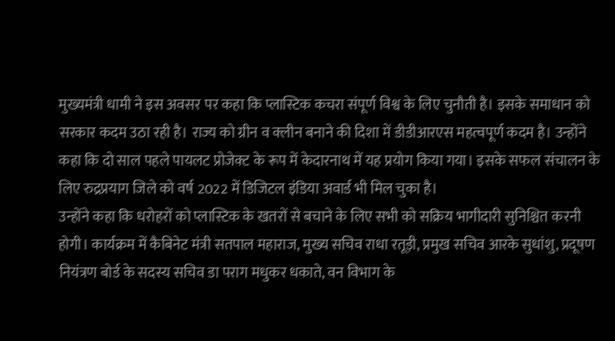मुख्यमंत्री धामी ने इस अवसर पर कहा कि प्लास्टिक कचरा संपूर्ण विश्व के लिए चुनौती है। इसके समाधान को सरकार कदम उठा रही है। राज्य को ग्रीन व क्लीन बनाने की दिशा में डीडीआरएस महत्वपूर्ण कदम है। उन्होंने कहा कि दो साल पहले पायलट प्रोजेक्ट के रूप में केदारनाथ में यह प्रयोग किया गया। इसके सफल संचालन के लिए रुद्रप्रयाग जिले को वर्ष 2022 में डिजिटल इंडिया अवार्ड भी मिल चुका है।
उन्होंने कहा कि धरोहरों को प्लास्टिक के खतरों से बचाने के लिए सभी को सक्रिय भागीदारी सुनिश्चित करनी होगी। कार्यक्रम में कैबिनेट मंत्री सतपाल महाराज, मुख्य सचिव राधा रतूड़ी, प्रमुख सचिव आरके सुधांशु, प्रदूषण नियंत्रण बोर्ड के सदस्य सचिव डा पराग मधुकर धकाते, वन विभाग के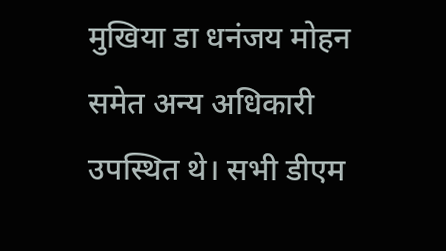मुखिया डा धनंजय मोहन समेत अन्य अधिकारी उपस्थित थे। सभी डीएम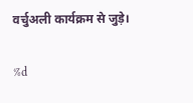वर्चुअली कार्यक्रम से जुड़े।

%d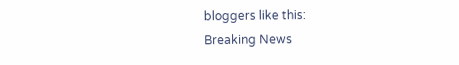bloggers like this:
Breaking News